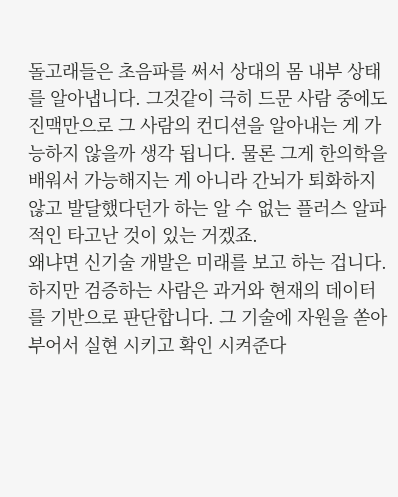돌고래들은 초음파를 써서 상대의 몸 내부 상태를 알아냅니다. 그것같이 극히 드문 사람 중에도 진맥만으로 그 사람의 컨디션을 알아내는 게 가능하지 않을까 생각 됩니다. 물론 그게 한의학을 배워서 가능해지는 게 아니라 간뇌가 퇴화하지 않고 발달했다던가 하는 알 수 없는 플러스 알파적인 타고난 것이 있는 거겠죠.
왜냐면 신기술 개발은 미래를 보고 하는 겁니다. 하지만 검증하는 사람은 과거와 현재의 데이터를 기반으로 판단합니다. 그 기술에 자원을 쏟아부어서 실현 시키고 확인 시켜준다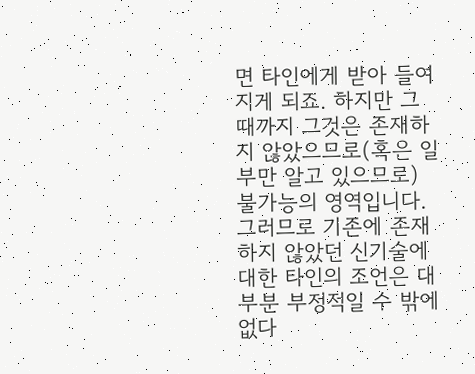면 타인에게 받아 들여지게 되죠. 하지만 그 때까지 그것은 존재하지 않았으므로(혹은 일부만 알고 있으므로) 불가능의 영역입니다. 그러므로 기존에 존재하지 않았던 신기술에 대한 타인의 조언은 대부분 부정적일 수 밖에 없다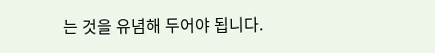는 것을 유념해 두어야 됩니다.